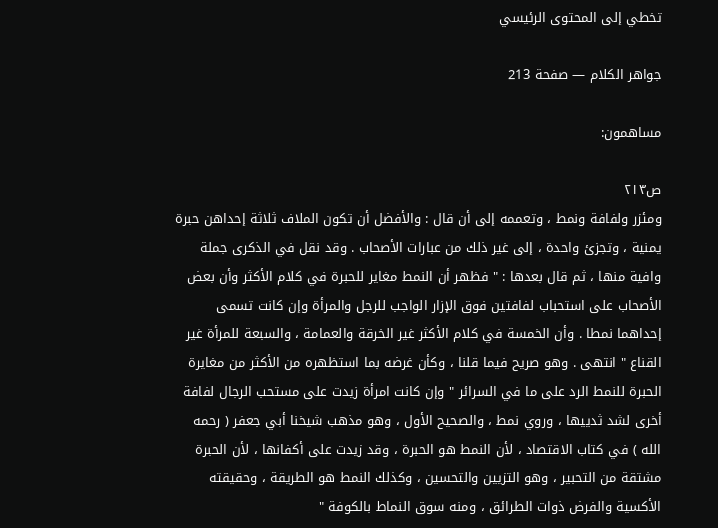تخطي إلى المحتوى الرئيسي

جواهر الكلام — صفحة 213

مساهمون:

ص٢١٣
ومئزر ولفافة ونمط ، وتعممه إلى أن قال : والأفضل أن تكون الملاف ثلاثة إحداهن حبرة يمنية ، وتجزئ واحدة ، إلى غير ذلك من عبارات الأصحاب . وقد نقل في الذكرى جملة وافية منها ، ثم قال بعدها : " فظهر أن النمط مغاير للحبرة في كلام الأكثر وأن بعض الأصحاب على استحباب لفافتين فوق الإزار الواجب للرجل والمرأة وإن كانت تسمى إحداهما نمطا . وأن الخمسة في كلام الأكثر غير الخرقة والعمامة ، والسبعة للمرأة غير القناع " انتهى . وهو صريح فيما قلنا ، وكأن غرضه بما استظهره من الأكثر من مغايرة الحبرة للنمط الرد على ما في السرائر " وإن كانت امرأة زيدت على مستحب الرجال لفافة أخرى لشد ثدييها ، وروي نمط ، والصحيح الأول ، وهو مذهب شيخنا أبي جعفر ( رحمه الله ) في كتاب الاقتصاد ، لأن النمط هو الحبرة ، وقد زيدت على أكفانها ، لأن الحبرة مشتقة من التحبير ، وهو التزيين والتحسين ، وكذلك النمط هو الطريقة ، وحقيقته الأكسية والفرض ذوات الطرائق ، ومنه سوق النماط بالكوفة "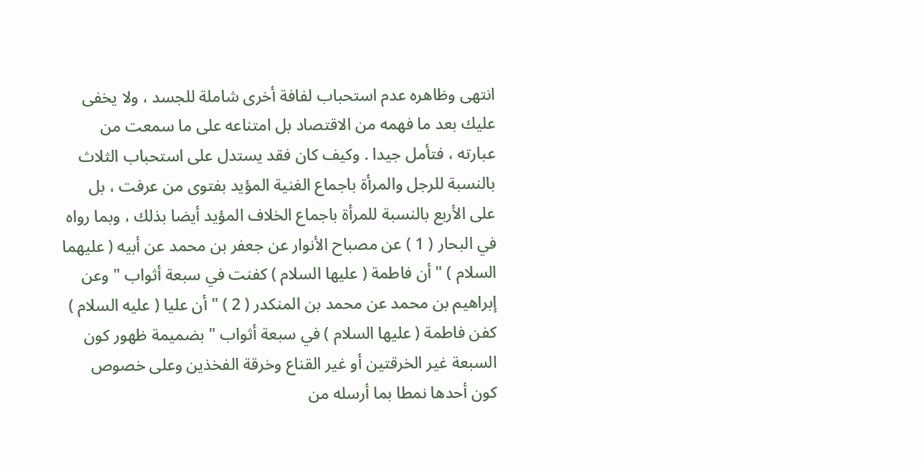انتهى وظاهره عدم استحباب لفافة أخرى شاملة للجسد ، ولا يخفى عليك بعد ما فهمه من الاقتصاد بل امتناعه على ما سمعت من عبارته ، فتأمل جيدا . وكيف كان فقد يستدل على استحباب الثلاث بالنسبة للرجل والمرأة باجماع الغنية المؤيد بفتوى من عرفت ، بل على الأربع بالنسبة للمرأة باجماع الخلاف المؤيد أيضا بذلك ، وبما رواه في البحار ( 1 ) عن مصباح الأنوار عن جعفر بن محمد عن أبيه ( عليهما السلام ) " أن فاطمة ( عليها السلام ) كفنت في سبعة أثواب " وعن إبراهيم بن محمد عن محمد بن المنكدر ( 2 ) " أن عليا ( عليه السلام ) كفن فاطمة ( عليها السلام ) في سبعة أثواب " بضميمة ظهور كون السبعة غير الخرقتين أو غير القناع وخرقة الفخذين وعلى خصوص كون أحدها نمطا بما أرسله من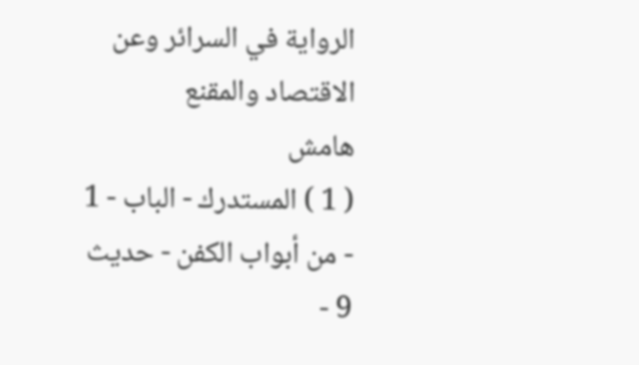الرواية في السرائر وعن الاقتصاد والمقنع
هامش
( 1 ) المستدرك - الباب - 1 - من أبواب الكفن - حديث 9 -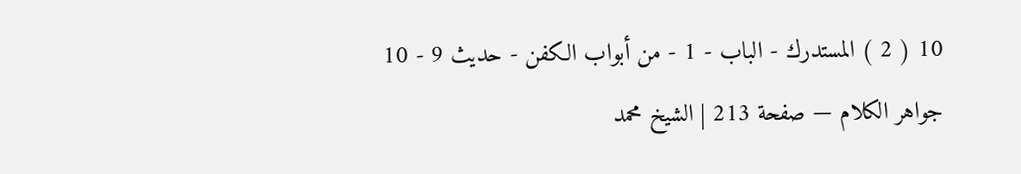10 ( 2 ) المستدرك - الباب - 1 - من أبواب الكفن - حديث 9 - 10
جواهر الكلام — صفحة 213 | الشيخ محمد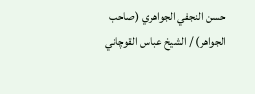حسن النجفي الجواهري (صاحب الجواهر) / الشيخ عباس القوچاني